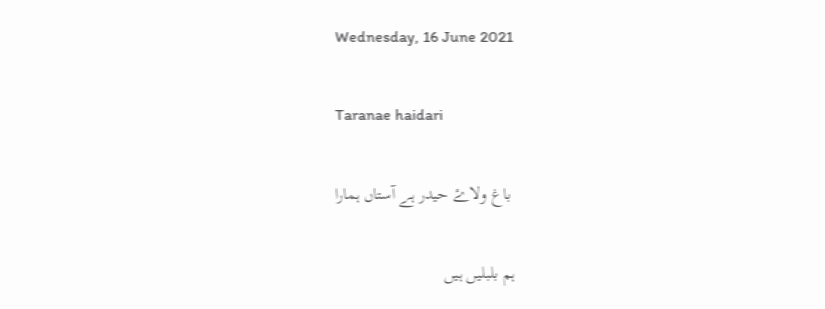Wednesday, 16 June 2021

Taranae haidari

 باغ ولاۓ حیدر ہے آستاں ہمارا

ہم بلبلیں ہیں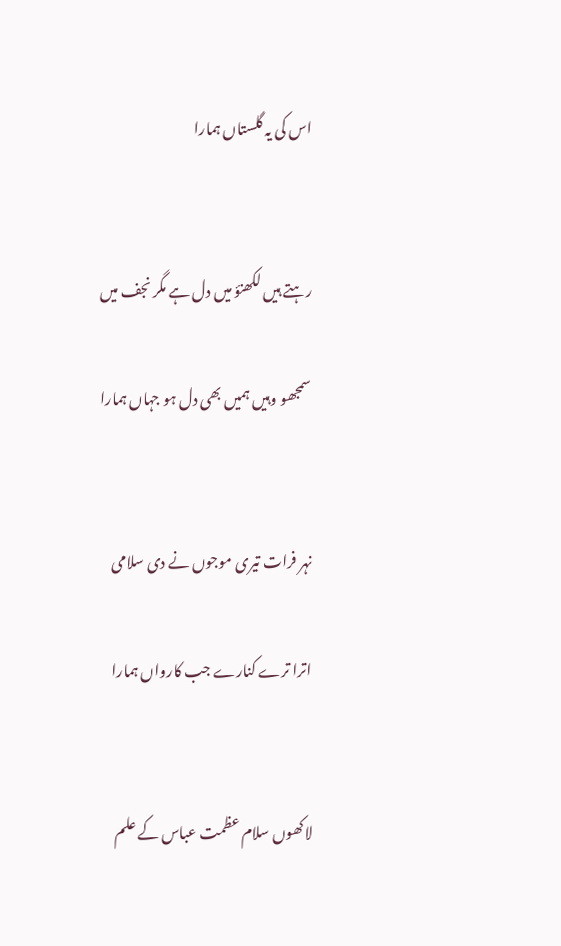اس کی یہ گلستاں ہمارا


رہتے ہیں لکھنؤ میں دل ہے مگر نجف میں

سمجھو وہیں ہمیں بھی دل ہو جہاں ہمارا


نہر فرات تیری موجوں نے دی سلامی

اترا ترے کنارے جب کارواں ہمارا


لاکھوں سلام عظمت عباس کے علم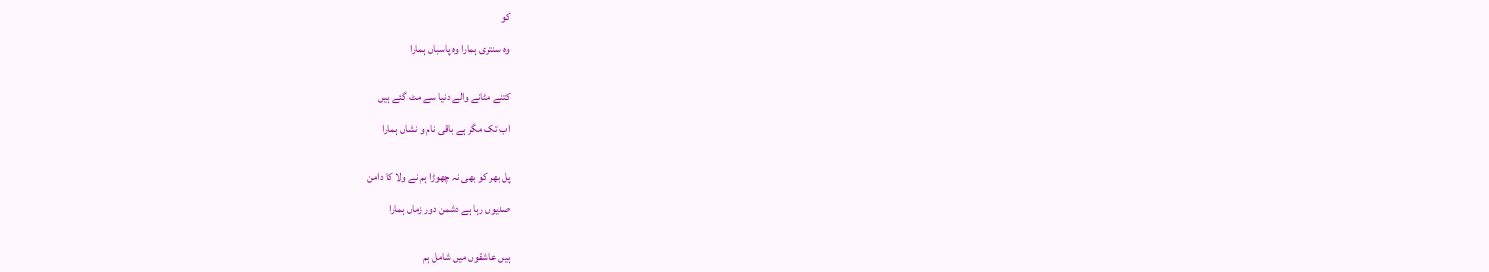کو

وہ سنتری ہمارا وہ پاسباں ہمارا


کتنے مٹانے والے دنیا سے مٹ گئے ہیں

اب تک مگر ہے باقی نام و نشاں ہمارا


پل بھر کو بھی نہ چھوڑا ہم نے ولا کا دامن

صدیوں رہا ہے دشمن دور زماں ہمارا


ہیں عاشقوں میں شامل ہم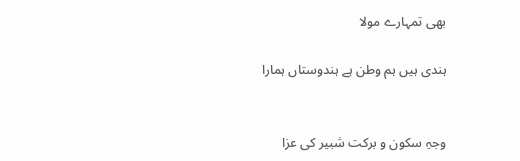بھی تمہارے مولا

ہندی ہیں ہم وطن ہے ہندوستاں ہمارا


وجہِ سکون و برکت شبیر کی عزا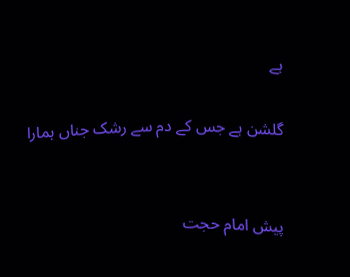ہے

گلشن ہے جس کے دم سے رشک جناں ہمارا


پیش امام حجت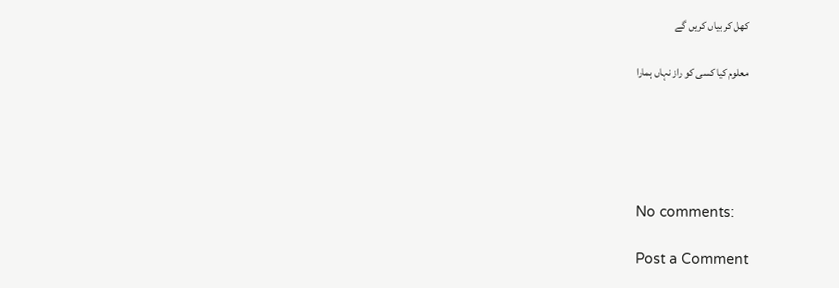کھل کر بیاں کریں گے

معلوم کیا کسی کو راز نہاں ہمارا





No comments:

Post a Comment